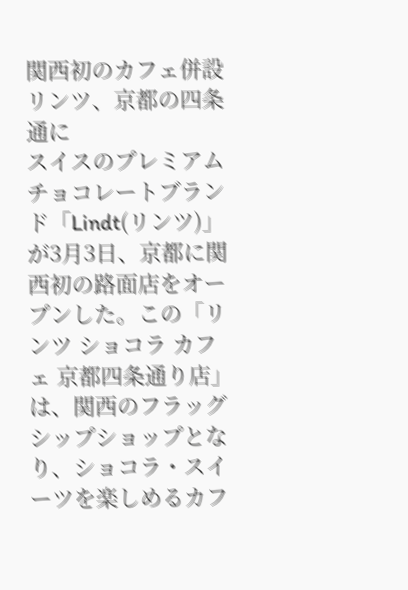関西初のカフェ併設リンツ、京都の四条通に
スイスのプレミアムチョコレートブランド「Lindt(リンツ)」が3月3日、京都に関西初の路面店をオープンした。この「リンツ ショコラ カフェ 京都四条通り店」は、関西のフラッグシップショップとなり、ショコラ・スイーツを楽しめるカフ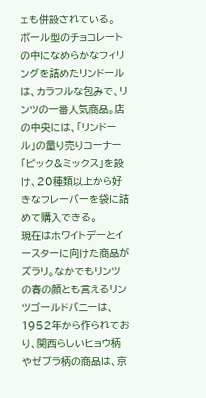ェも併設されている。
ボール型のチョコレートの中になめらかなフィリングを詰めたリンドールは、カラフルな包みで、リンツの一番人気商品。店の中央には、「リンドール」の量り売りコーナー「ピック&ミックス」を設け、20種類以上から好きなフレーバーを袋に詰めて購入できる。
現在はホワイトデーとイースターに向けた商品がズラリ。なかでもリンツの春の顔とも言えるリンツゴールドバニーは、1952年から作られており、関西らしいヒョウ柄やゼブラ柄の商品は、京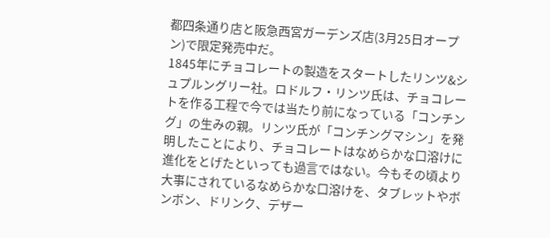都四条通り店と阪急西宮ガーデンズ店(3月25日オープン)で限定発売中だ。
1845年にチョコレートの製造をスタートしたリンツ&シュプルングリー社。ロドルフ・リンツ氏は、チョコレートを作る工程で今では当たり前になっている「コンチング」の生みの親。リンツ氏が「コンチングマシン」を発明したことにより、チョコレートはなめらかな口溶けに進化をとげたといっても過言ではない。今もその頃より大事にされているなめらかな口溶けを、タブレットやボンボン、ドリンク、デザー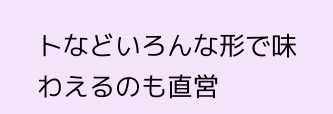トなどいろんな形で味わえるのも直営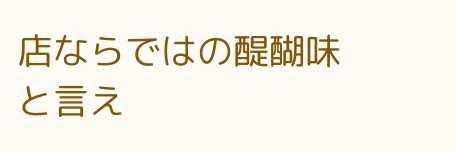店ならではの醍醐味と言え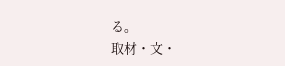る。
取材・文・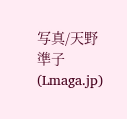写真/天野準子
(Lmaga.jp)